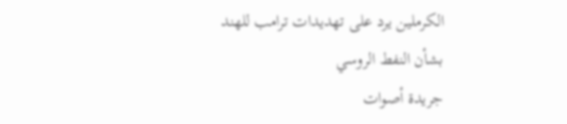الكرملين يرد على تهديدات ترامب للهند بشأن النفط الروسي
جريدة أصوات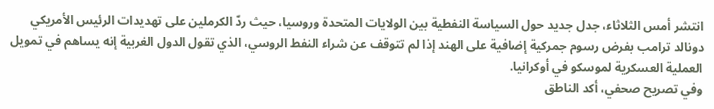انتشر أمس الثلاثاء، جدل جديد حول السياسة النفطية بين الولايات المتحدة وروسيا، حيث ردّ الكرملين على تهديدات الرئيس الأمريكي دونالد ترامب بفرض رسوم جمركية إضافية على الهند إذا لم تتوقف عن شراء النفط الروسي، الذي تقول الدول الغربية إنه يساهم في تمويل العملية العسكرية لموسكو في أوكرانيا.
وفي تصريح صحفي، أكد الناطق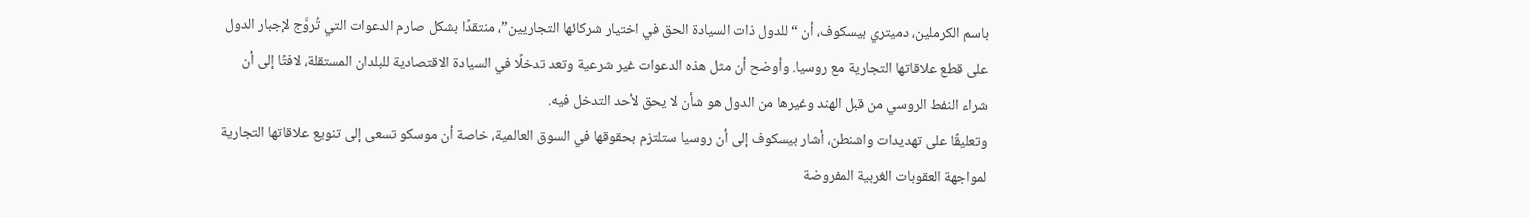باسم الكرملين، دميتري بيسكوف، أن “للدول ذات السيادة الحق في اختيار شركائها التجاريين”، منتقدًا بشكل صارم الدعوات التي تُروَّج لإجبار الدول على قطع علاقاتها التجارية مع روسيا. وأوضح أن مثل هذه الدعوات غير شرعية وتعد تدخلًا في السيادة الاقتصادية للبلدان المستقلة، لافتًا إلى أن شراء النفط الروسي من قبل الهند وغيرها من الدول هو شأن لا يحق لأحد التدخل فيه.
وتعليقًا على تهديدات واشنطن، أشار بيسكوف إلى أن روسيا ستلتزم بحقوقها في السوق العالمية، خاصة أن موسكو تسعى إلى تنويع علاقاتها التجارية لمواجهة العقوبات الغربية المفروضة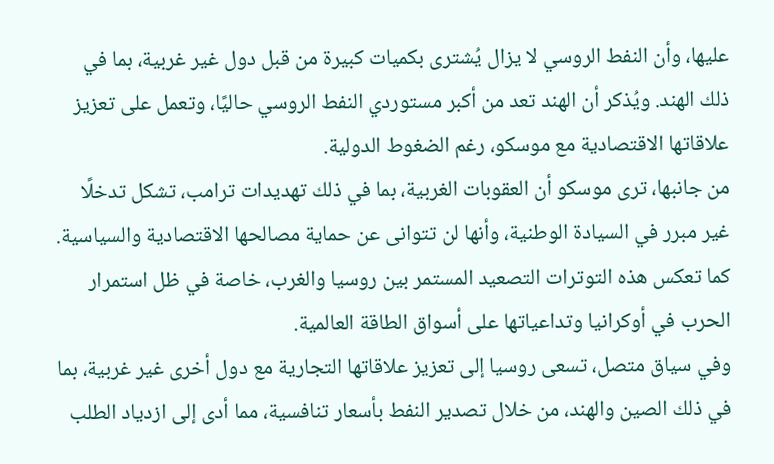عليها، وأن النفط الروسي لا يزال يُشترى بكميات كبيرة من قبل دول غير غربية، بما في ذلك الهند. ويُذكر أن الهند تعد من أكبر مستوردي النفط الروسي حاليًا، وتعمل على تعزيز علاقاتها الاقتصادية مع موسكو، رغم الضغوط الدولية.
من جانبها، ترى موسكو أن العقوبات الغربية، بما في ذلك تهديدات ترامب، تشكل تدخلًا غير مبرر في السيادة الوطنية، وأنها لن تتوانى عن حماية مصالحها الاقتصادية والسياسية. كما تعكس هذه التوترات التصعيد المستمر بين روسيا والغرب، خاصة في ظل استمرار الحرب في أوكرانيا وتداعياتها على أسواق الطاقة العالمية.
وفي سياق متصل، تسعى روسيا إلى تعزيز علاقاتها التجارية مع دول أخرى غير غربية، بما في ذلك الصين والهند، من خلال تصدير النفط بأسعار تنافسية، مما أدى إلى ازدياد الطلب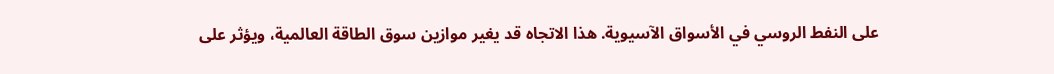على النفط الروسي في الأسواق الآسيوية. هذا الاتجاه قد يغير موازين سوق الطاقة العالمية، ويؤثر على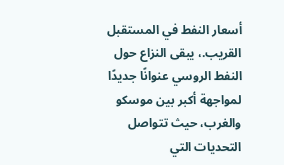أسعار النفط في المستقبل القريب.، يبقى النزاع حول النفط الروسي عنوانًا جديدًا لمواجهة أكبر بين موسكو والغرب، حيث تتواصل التحديات التي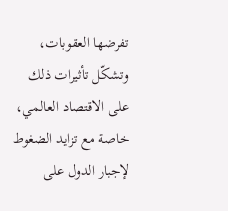تفرضها العقوبات، وتشكّل تأثيرات ذلك على الاقتصاد العالمي، خاصة مع تزايد الضغوط لإجبار الدول على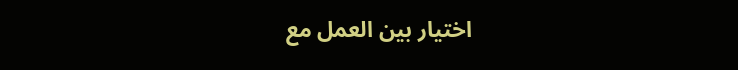اختيار بين العمل مع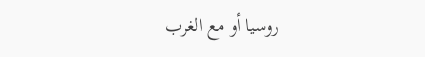روسيا أو مع الغرب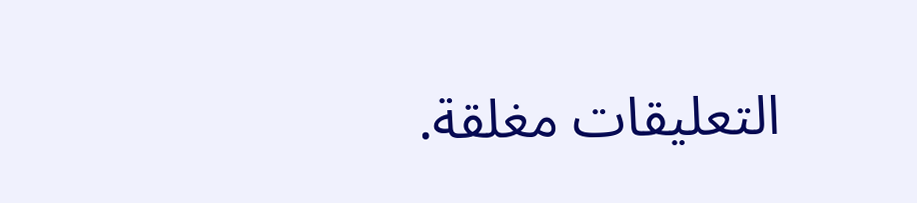التعليقات مغلقة.